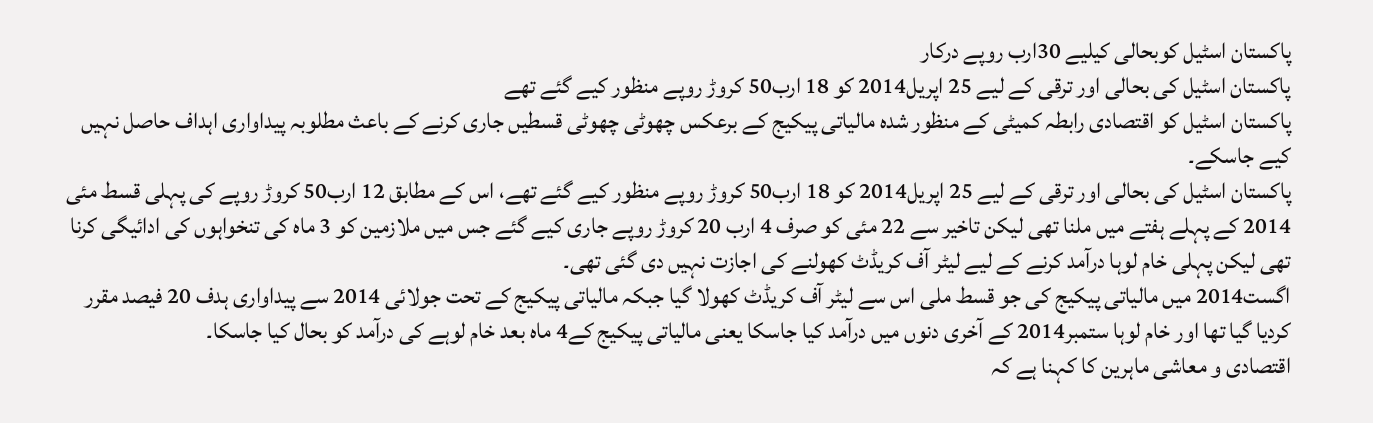پاکستان اسٹیل کوبحالی کیلیے 30ارب روپے درکار
پاکستان اسٹیل کی بحالی اور ترقی کے لیے 25 اپریل2014 کو 18 ارب50 کروڑ روپے منظور کیے گئے تھے
پاکستان اسٹیل کو اقتصادی رابطہ کمیٹی کے منظور شدہ مالیاتی پیکیج کے برعکس چھوٹی چھوٹی قسطیں جاری کرنے کے باعث مطلوبہ پیداواری اہداف حاصل نہیں کیے جاسکے۔
پاکستان اسٹیل کی بحالی اور ترقی کے لیے 25 اپریل2014 کو 18 ارب50 کروڑ روپے منظور کیے گئے تھے، اس کے مطابق 12 ارب50 کروڑ روپے کی پہلی قسط مئی 2014 کے پہلے ہفتے میں ملنا تھی لیکن تاخیر سے 22 مئی کو صرف 4 ارب 20 کروڑ روپے جاری کیے گئے جس میں ملازمین کو 3 ماہ کی تنخواہوں کی ادائیگی کرنا تھی لیکن پہلی خام لوہا درآمد کرنے کے لیے لیٹر آف کریڈٹ کھولنے کی اجازت نہیں دی گئی تھی۔
اگست2014 میں مالیاتی پیکیج کی جو قسط ملی اس سے لیٹر آف کریڈٹ کھولا گیا جبکہ مالیاتی پیکیج کے تحت جولائی 2014 سے پیداواری ہدف 20 فیصد مقرر کردیا گیا تھا اور خام لوہا ستمبر2014 کے آخری دنوں میں درآمد کیا جاسکا یعنی مالیاتی پیکیج کے4 ماہ بعد خام لوہے کی درآمد کو بحال کیا جاسکا۔
اقتصادی و معاشی ماہرین کا کہنا ہے کہ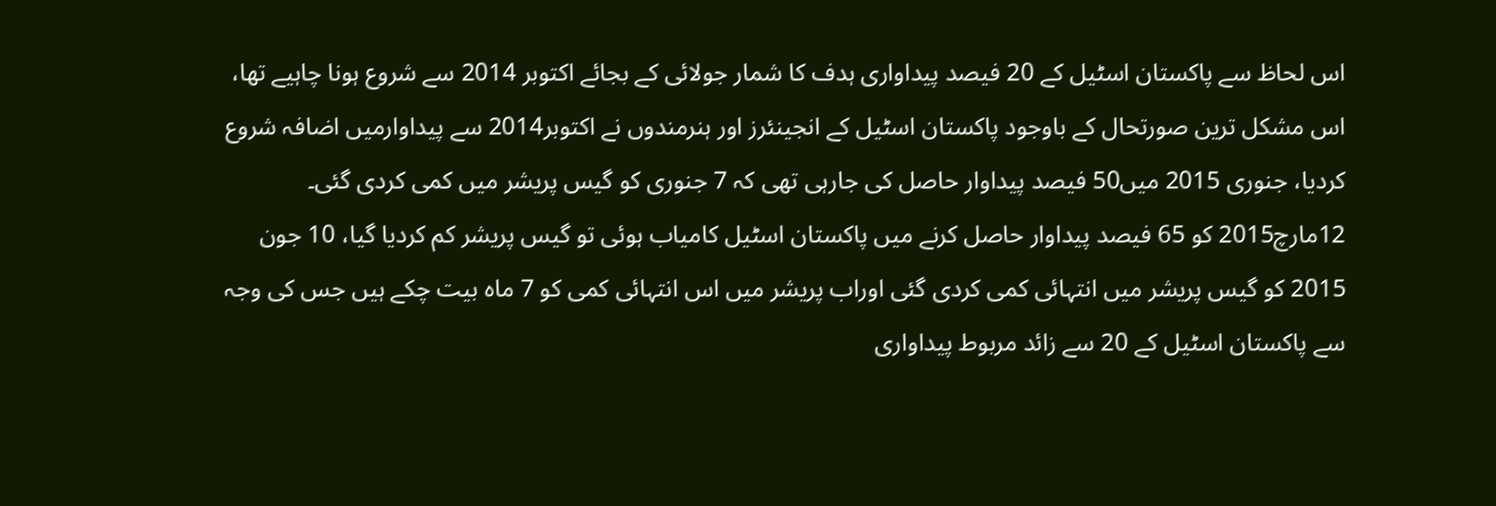اس لحاظ سے پاکستان اسٹیل کے 20 فیصد پیداواری ہدف کا شمار جولائی کے بجائے اکتوبر 2014 سے شروع ہونا چاہیے تھا، اس مشکل ترین صورتحال کے باوجود پاکستان اسٹیل کے انجینئرز اور ہنرمندوں نے اکتوبر2014 سے پیداوارمیں اضافہ شروع کردیا، جنوری 2015 میں50 فیصد پیداوار حاصل کی جارہی تھی کہ 7 جنوری کو گیس پریشر میں کمی کردی گئی۔
12مارچ2015 کو 65 فیصد پیداوار حاصل کرنے میں پاکستان اسٹیل کامیاب ہوئی تو گیس پریشر کم کردیا گیا، 10 جون 2015 کو گیس پریشر میں انتہائی کمی کردی گئی اوراب پریشر میں اس انتہائی کمی کو 7 ماہ بیت چکے ہیں جس کی وجہ سے پاکستان اسٹیل کے 20 سے زائد مربوط پیداواری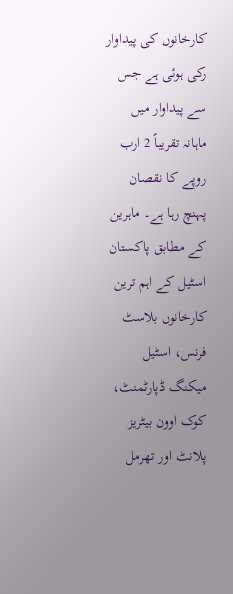کارخانوں کی پیداوار رکی ہوئی ہے جس سے پیداوار میں ماہانہ تقریباً 2 ارب روپے کا نقصان پہنچ رہا ہے۔ ماہرین کے مطابق پاکستان اسٹیل کے اہم ترین کارخانوں بلاسٹ فرنس، اسٹیل میکنگ ڈپارٹمنٹ، کوک اوون بیٹریز پلانٹ اور تھرمل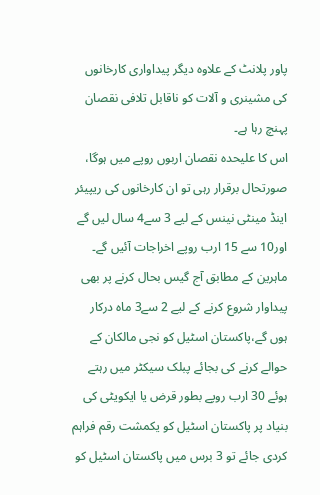پاور پلانٹ کے علاوہ دیگر پیداواری کارخانوں کی مشینری و آلات کو ناقابل تلافی نقصان پہنچ رہا ہے۔
اس کا علیحدہ نقصان اربوں روپے میں ہوگا، صورتحال برقرار رہی تو ان کارخانوں کی ریپیئر اینڈ مینٹی نینس کے لیے 3 سے4 سال لیں گے اور10 سے 15 ارب روپے اخراجات آئیں گے۔
ماہرین کے مطابق آج گیس بحال کرنے پر بھی پیداوار شروع کرنے کے لیے 2 سے3 ماہ درکار ہوں گے،پاکستان اسٹیل کو نجی مالکان کے حوالے کرنے کی بجائے پبلک سیکٹر میں رہتے ہوئے 30 ارب روپے بطور قرض یا ایکویٹی کی بنیاد پر پاکستان اسٹیل کو یکمشت رقم فراہم کردی جائے تو 3 برس میں پاکستان اسٹیل کو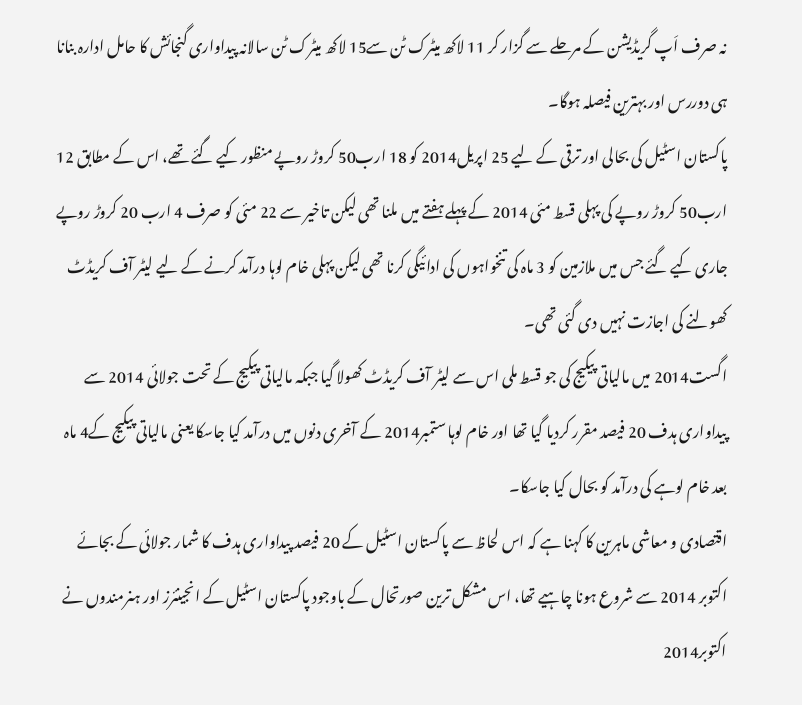نہ صرف اَپ گریڈیشن کے مرحلے سے گزار کر 11 لاکھ میٹرک ٹن سے15 لاکھ میٹرک ٹن سالانہ پیداواری گنجائش کا حامل ادارہ بنانا ہی دوررس اور بہترین فیصلہ ہوگا۔
پاکستان اسٹیل کی بحالی اور ترقی کے لیے 25 اپریل2014 کو 18 ارب50 کروڑ روپے منظور کیے گئے تھے، اس کے مطابق 12 ارب50 کروڑ روپے کی پہلی قسط مئی 2014 کے پہلے ہفتے میں ملنا تھی لیکن تاخیر سے 22 مئی کو صرف 4 ارب 20 کروڑ روپے جاری کیے گئے جس میں ملازمین کو 3 ماہ کی تنخواہوں کی ادائیگی کرنا تھی لیکن پہلی خام لوہا درآمد کرنے کے لیے لیٹر آف کریڈٹ کھولنے کی اجازت نہیں دی گئی تھی۔
اگست2014 میں مالیاتی پیکیج کی جو قسط ملی اس سے لیٹر آف کریڈٹ کھولا گیا جبکہ مالیاتی پیکیج کے تحت جولائی 2014 سے پیداواری ہدف 20 فیصد مقرر کردیا گیا تھا اور خام لوہا ستمبر2014 کے آخری دنوں میں درآمد کیا جاسکا یعنی مالیاتی پیکیج کے4 ماہ بعد خام لوہے کی درآمد کو بحال کیا جاسکا۔
اقتصادی و معاشی ماہرین کا کہنا ہے کہ اس لحاظ سے پاکستان اسٹیل کے 20 فیصد پیداواری ہدف کا شمار جولائی کے بجائے اکتوبر 2014 سے شروع ہونا چاہیے تھا، اس مشکل ترین صورتحال کے باوجود پاکستان اسٹیل کے انجینئرز اور ہنرمندوں نے اکتوبر2014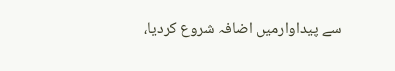سے پیداوارمیں اضافہ شروع کردیا،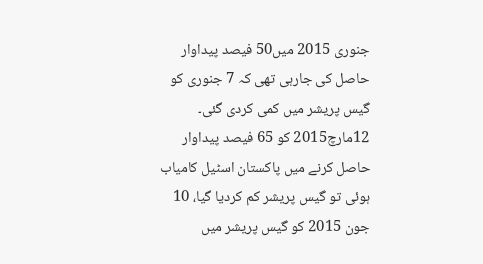جنوری 2015 میں50 فیصد پیداوار حاصل کی جارہی تھی کہ 7 جنوری کو گیس پریشر میں کمی کردی گئی۔
12مارچ2015 کو 65 فیصد پیداوار حاصل کرنے میں پاکستان اسٹیل کامیاب ہوئی تو گیس پریشر کم کردیا گیا، 10 جون 2015 کو گیس پریشر میں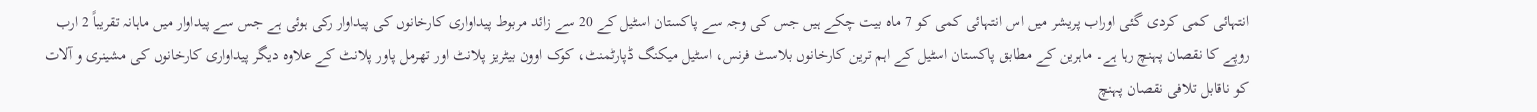انتہائی کمی کردی گئی اوراب پریشر میں اس انتہائی کمی کو 7 ماہ بیت چکے ہیں جس کی وجہ سے پاکستان اسٹیل کے 20 سے زائد مربوط پیداواری کارخانوں کی پیداوار رکی ہوئی ہے جس سے پیداوار میں ماہانہ تقریباً 2 ارب روپے کا نقصان پہنچ رہا ہے۔ ماہرین کے مطابق پاکستان اسٹیل کے اہم ترین کارخانوں بلاسٹ فرنس، اسٹیل میکنگ ڈپارٹمنٹ، کوک اوون بیٹریز پلانٹ اور تھرمل پاور پلانٹ کے علاوہ دیگر پیداواری کارخانوں کی مشینری و آلات کو ناقابل تلافی نقصان پہنچ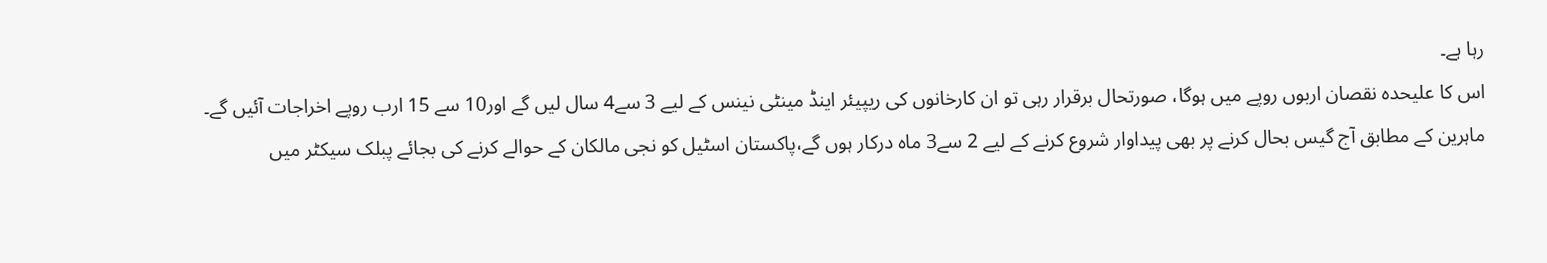رہا ہے۔
اس کا علیحدہ نقصان اربوں روپے میں ہوگا، صورتحال برقرار رہی تو ان کارخانوں کی ریپیئر اینڈ مینٹی نینس کے لیے 3 سے4 سال لیں گے اور10 سے 15 ارب روپے اخراجات آئیں گے۔
ماہرین کے مطابق آج گیس بحال کرنے پر بھی پیداوار شروع کرنے کے لیے 2 سے3 ماہ درکار ہوں گے،پاکستان اسٹیل کو نجی مالکان کے حوالے کرنے کی بجائے پبلک سیکٹر میں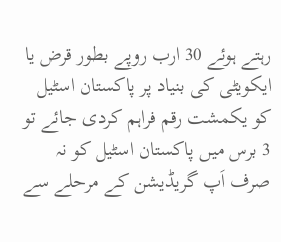رہتے ہوئے 30 ارب روپے بطور قرض یا ایکویٹی کی بنیاد پر پاکستان اسٹیل کو یکمشت رقم فراہم کردی جائے تو 3 برس میں پاکستان اسٹیل کو نہ صرف اَپ گریڈیشن کے مرحلے سے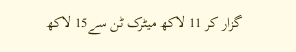گزار کر 11 لاکھ میٹرک ٹن سے15 لاکھ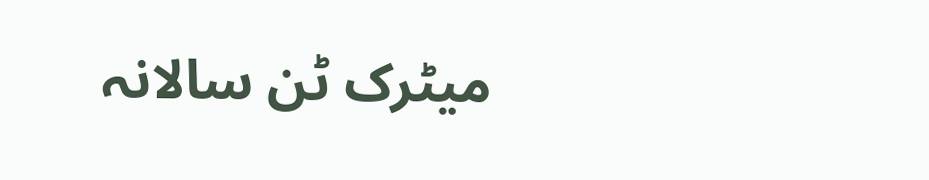میٹرک ٹن سالانہ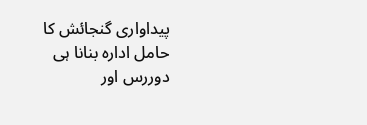پیداواری گنجائش کا حامل ادارہ بنانا ہی دوررس اور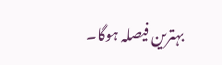بہترین فیصلہ ہوگا۔